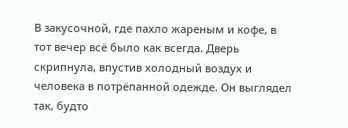В закусочной, где пахло жареным и кофе, в тот вечер всё было как всегда. Дверь скрипнула, впустив холодный воздух и человека в потрёпанной одежде. Он выглядел так, будто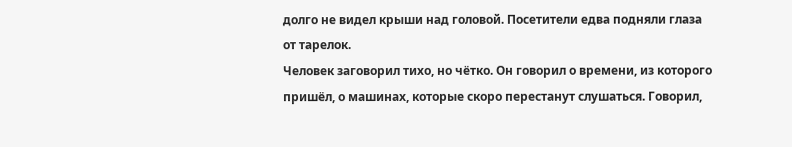долго не видел крыши над головой. Посетители едва подняли глаза от тарелок.
Человек заговорил тихо, но чётко. Он говорил о времени, из которого пришёл, о машинах, которые скоро перестанут слушаться. Говорил,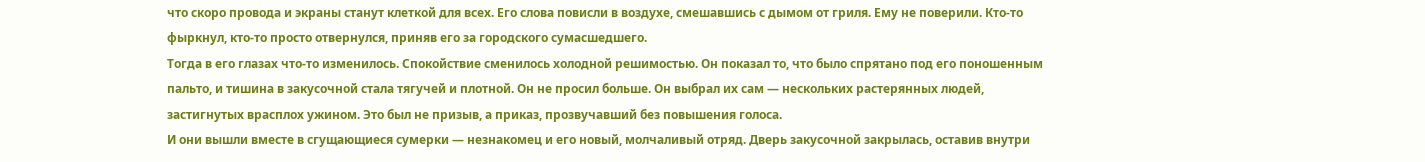что скоро провода и экраны станут клеткой для всех. Его слова повисли в воздухе, смешавшись с дымом от гриля. Ему не поверили. Кто-то фыркнул, кто-то просто отвернулся, приняв его за городского сумасшедшего.
Тогда в его глазах что-то изменилось. Спокойствие сменилось холодной решимостью. Он показал то, что было спрятано под его поношенным пальто, и тишина в закусочной стала тягучей и плотной. Он не просил больше. Он выбрал их сам — нескольких растерянных людей, застигнутых врасплох ужином. Это был не призыв, а приказ, прозвучавший без повышения голоса.
И они вышли вместе в сгущающиеся сумерки — незнакомец и его новый, молчаливый отряд. Дверь закусочной закрылась, оставив внутри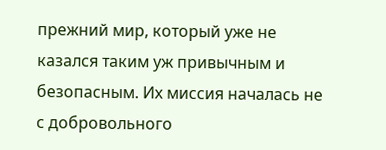прежний мир, который уже не казался таким уж привычным и безопасным. Их миссия началась не с добровольного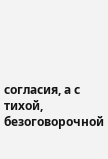согласия, а с тихой, безоговорочной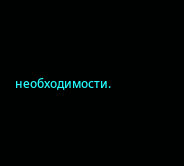необходимости.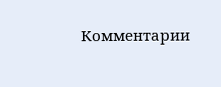Комментарии